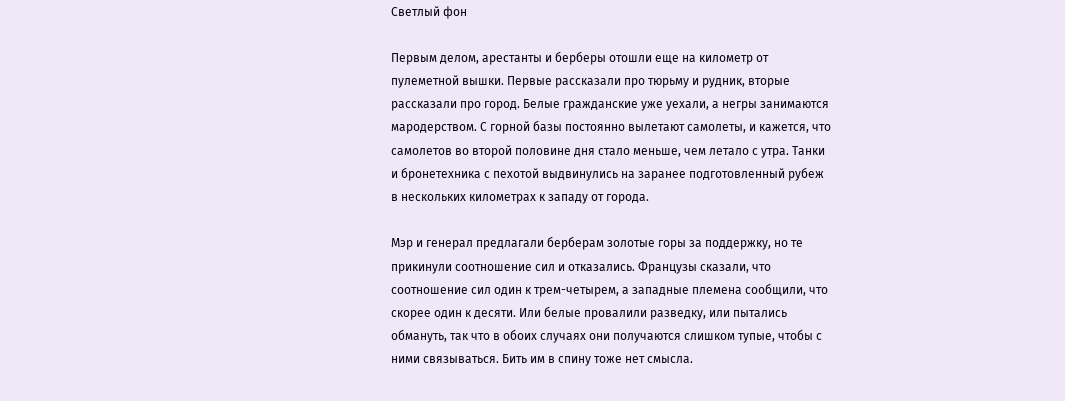Светлый фон

Первым делом, арестанты и берберы отошли еще на километр от пулеметной вышки. Первые рассказали про тюрьму и рудник, вторые рассказали про город. Белые гражданские уже уехали, а негры занимаются мародерством. С горной базы постоянно вылетают самолеты, и кажется, что самолетов во второй половине дня стало меньше, чем летало с утра. Танки и бронетехника с пехотой выдвинулись на заранее подготовленный рубеж в нескольких километрах к западу от города.

Мэр и генерал предлагали берберам золотые горы за поддержку, но те прикинули соотношение сил и отказались. Французы сказали, что соотношение сил один к трем-четырем, а западные племена сообщили, что скорее один к десяти. Или белые провалили разведку, или пытались обмануть, так что в обоих случаях они получаются слишком тупые, чтобы с ними связываться. Бить им в спину тоже нет смысла.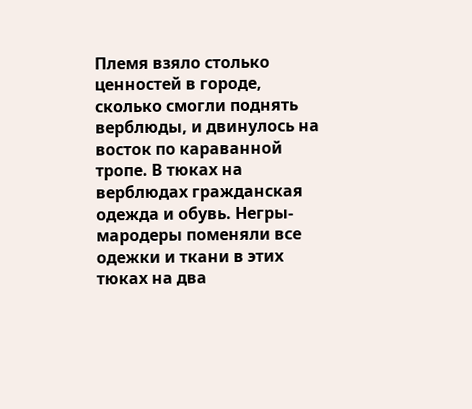Племя взяло столько ценностей в городе, сколько смогли поднять верблюды, и двинулось на восток по караванной тропе. В тюках на верблюдах гражданская одежда и обувь. Негры-мародеры поменяли все одежки и ткани в этих тюках на два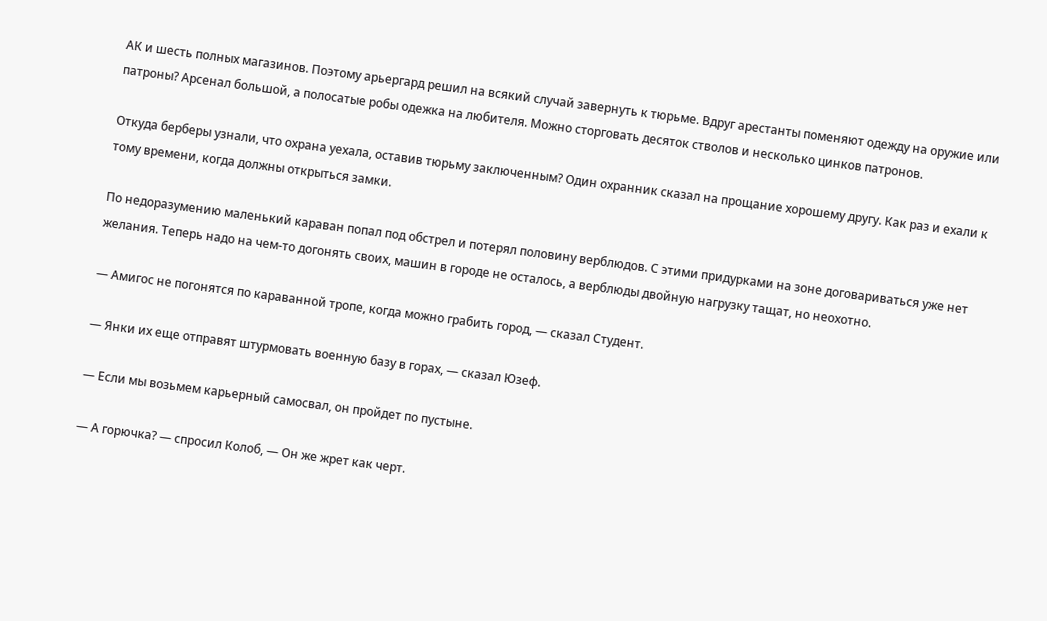АК и шесть полных магазинов. Поэтому арьергард решил на всякий случай завернуть к тюрьме. Вдруг арестанты поменяют одежду на оружие или патроны? Арсенал большой, а полосатые робы одежка на любителя. Можно сторговать десяток стволов и несколько цинков патронов.

Откуда берберы узнали, что охрана уехала, оставив тюрьму заключенным? Один охранник сказал на прощание хорошему другу. Как раз и ехали к тому времени, когда должны открыться замки.

По недоразумению маленький караван попал под обстрел и потерял половину верблюдов. С этими придурками на зоне договариваться уже нет желания. Теперь надо на чем-то догонять своих, машин в городе не осталось, а верблюды двойную нагрузку тащат, но неохотно.

— Амигос не погонятся по караванной тропе, когда можно грабить город, — сказал Студент.

— Янки их еще отправят штурмовать военную базу в горах, — сказал Юзеф.

— Если мы возьмем карьерный самосвал, он пройдет по пустыне.

— А горючка? — спросил Колоб, — Он же жрет как черт.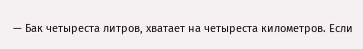— Бак четыреста литров, хватает на четыреста километров. Если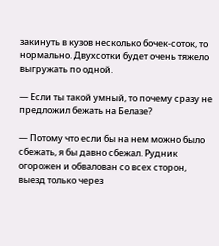закинуть в кузов несколько бочек-соток, то нормально. Двухсотки будет очень тяжело выгружать по одной.

— Если ты такой умный, то почему сразу не предложил бежать на Белазе?

— Потому что если бы на нем можно было сбежать, я бы давно сбежал. Рудник огорожен и обвалован со всех сторон, выезд только через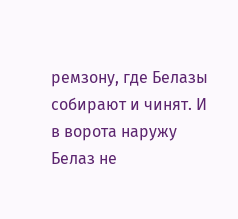ремзону, где Белазы собирают и чинят. И в ворота наружу Белаз не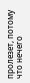пролезет, потому что нечего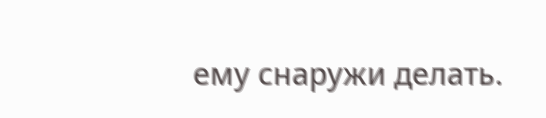ему снаружи делать.